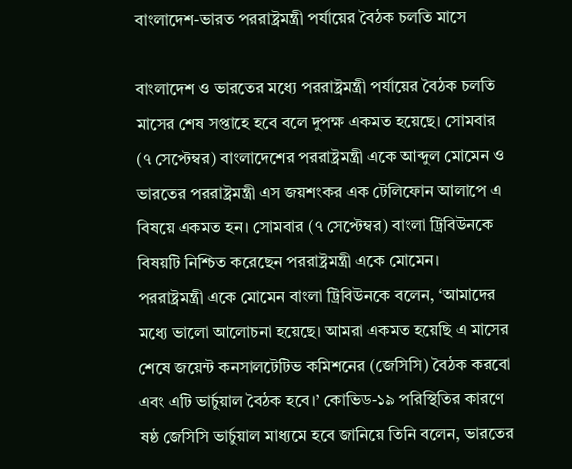বাংলাদেশ-ভারত পররাষ্ট্রমন্ত্রী পর্যায়ের বৈঠক চলতি মাসে

বাংলাদেশ ও ভারতের মধ্যে পররাষ্ট্রমন্ত্রী পর্যায়ের বৈঠক চলতি মাসের শেষ সপ্তাহে হবে বলে দুপক্ষ একমত হয়েছে। সোমবার (৭ সেপ্টেম্বর) বাংলাদেশের পররাষ্ট্রমন্ত্রী একে আব্দুল মোমেন ও ভারতের পররাষ্ট্রমন্ত্রী এস জয়শংকর এক টেলিফোন আলাপে এ বিষয়ে একমত হন। সোমবার (৭ সেপ্টেম্বর) বাংলা ট্রিবিউনকে বিষয়টি নিশ্চিত করেছেন পররাষ্ট্রমন্ত্রী একে মোমেন।
পররাষ্ট্রমন্ত্রী একে মোমেন বাংলা ট্রিবিউনকে বলেন, ‘আমাদের মধ্যে ভালো আলোচনা হয়েছে। আমরা একমত হয়েছি এ মাসের শেষে জয়েন্ট কনসালটেটিভ কমিশনের (জেসিসি) বৈঠক করবো এবং এটি ভার্চুয়াল বৈঠক হবে।’ কোভিড-১৯ পরিস্থিতির কারণে ষষ্ঠ জেসিসি ভার্চুয়াল মাধ্যমে হবে জানিয়ে তিনি বলেন, ভারতের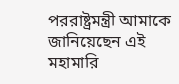পররাষ্ট্রমন্ত্রী আমাকে জানিয়েছেন এই মহামারি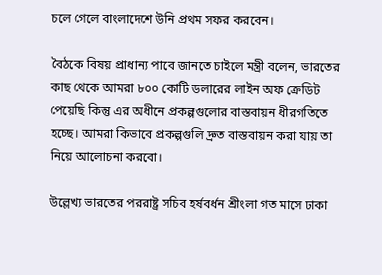চলে গেলে বাংলাদেশে উনি প্রথম সফর করবেন।

বৈঠকে বিষয় প্রাধান্য পাবে জানতে চাইলে মন্ত্রী বলেন, ভারতের কাছ থেকে আমরা ৮০০ কোটি ডলারের লাইন অফ ক্রেডিট পেয়েছি কিন্তু এর অধীনে প্রকল্পগুলোর বাস্তবায়ন ধীরগতিতে হচ্ছে। আমরা কিভাবে প্রকল্পগুলি দ্রুত বাস্তবায়ন করা যায় তা নিয়ে আলোচনা করবো।

উল্লেখ্য ভারতের পররাষ্ট্র সচিব হর্ষবর্ধন শ্রীংলা গত মাসে ঢাকা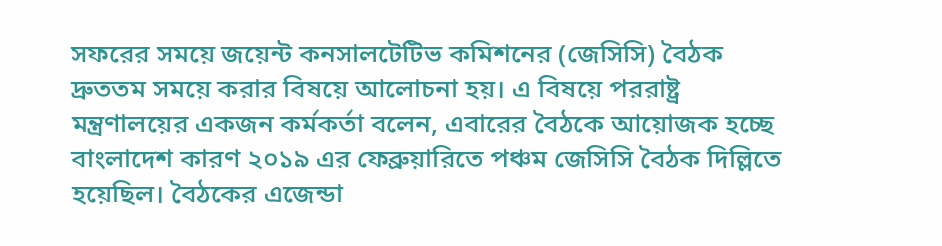সফরের সময়ে জয়েন্ট কনসালটেটিভ কমিশনের (জেসিসি) বৈঠক দ্রুততম সময়ে করার বিষয়ে আলোচনা হয়। এ বিষয়ে পররাষ্ট্র মন্ত্রণালয়ের একজন কর্মকর্তা বলেন, এবারের বৈঠকে আয়োজক হচ্ছে বাংলাদেশ কারণ ২০১৯ এর ফেব্রুয়ারিতে পঞ্চম জেসিসি বৈঠক দিল্লিতে হয়েছিল। বৈঠকের এজেন্ডা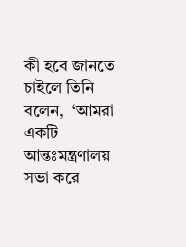কী হবে জানতে চাইলে তিনি বলেন,  ‘আমরা একটি আন্তঃমন্ত্রণালয় সভা করে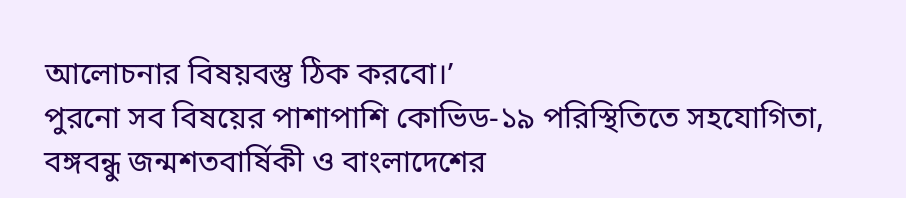আলোচনার বিষয়বস্তু ঠিক করবো।’
পুরনো সব বিষয়ের পাশাপাশি কোভিড-১৯ পরিস্থিতিতে সহযোগিতা, বঙ্গবন্ধু জন্মশতবার্ষিকী ও বাংলাদেশের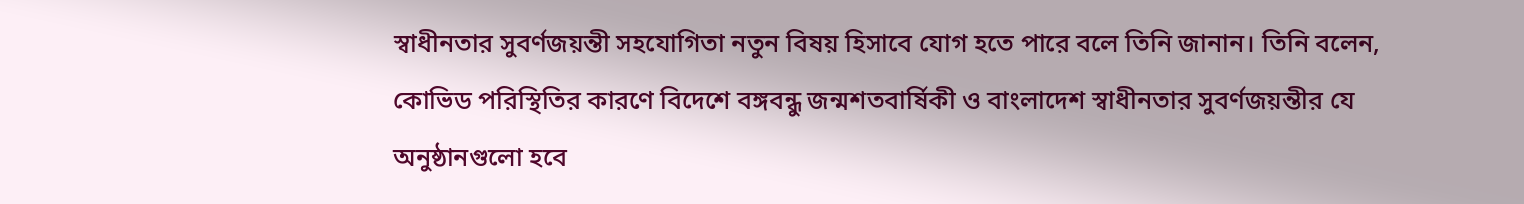স্বাধীনতার সুবর্ণজয়ন্তী সহযোগিতা নতুন বিষয় হিসাবে যোগ হতে পারে বলে তিনি জানান। তিনি বলেন, কোভিড পরিস্থিতির কারণে বিদেশে বঙ্গবন্ধু জন্মশতবার্ষিকী ও বাংলাদেশ স্বাধীনতার সুবর্ণজয়ন্তীর যে অনুষ্ঠানগুলো হবে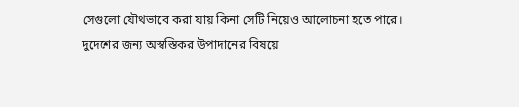সেগুলো যৌথভাবে করা যায় কিনা সেটি নিয়েও আলোচনা হতে পারে।
দুদেশের জন্য অস্বস্তিকর উপাদানের বিষয়ে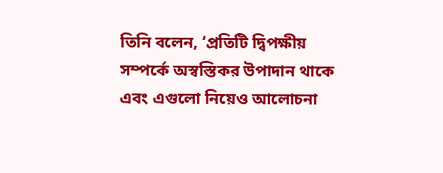তিনি বলেন, ‘প্রতিটি দ্বিপক্ষীয় সম্পর্কে অস্বস্তিকর উপাদান থাকে এবং এগুলো নিয়েও আলোচনা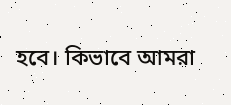হবে। কিভাবে আমরা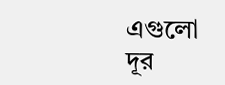এগুলো দূর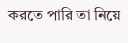করতে পারি তা নিয়ে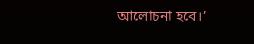আলোচনা হবে।’